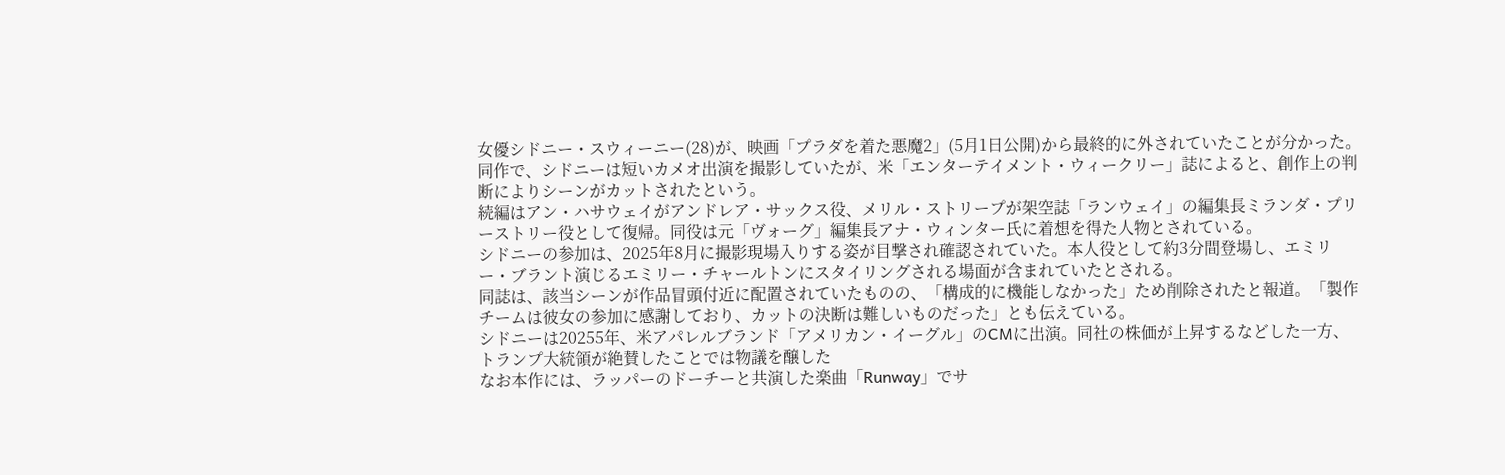女優シドニー・スウィーニー(28)が、映画「プラダを着た悪魔2」(5月1日公開)から最終的に外されていたことが分かった。同作で、シドニーは短いカメオ出演を撮影していたが、米「エンターテイメント・ウィークリー」誌によると、創作上の判断によりシーンがカットされたという。
続編はアン・ハサウェイがアンドレア・サックス役、メリル・ストリープが架空誌「ランウェイ」の編集長ミランダ・プリーストリー役として復帰。同役は元「ヴォーグ」編集長アナ・ウィンター氏に着想を得た人物とされている。
シドニーの参加は、2025年8月に撮影現場入りする姿が目撃され確認されていた。本人役として約3分間登場し、エミリー・ブラント演じるエミリー・チャールトンにスタイリングされる場面が含まれていたとされる。
同誌は、該当シーンが作品冒頭付近に配置されていたものの、「構成的に機能しなかった」ため削除されたと報道。「製作チームは彼女の参加に感謝しており、カットの決断は難しいものだった」とも伝えている。
シドニーは20255年、米アパレルブランド「アメリカン・イーグル」のCMに出演。同社の株価が上昇するなどした一方、トランプ大統領が絶賛したことでは物議を醸した
なお本作には、ラッパーのドーチーと共演した楽曲「Runway」でサ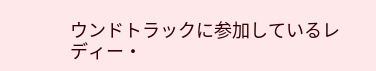ウンドトラックに参加しているレディー・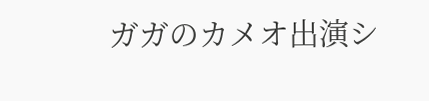ガガのカメオ出演シ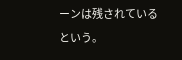ーンは残されているという。